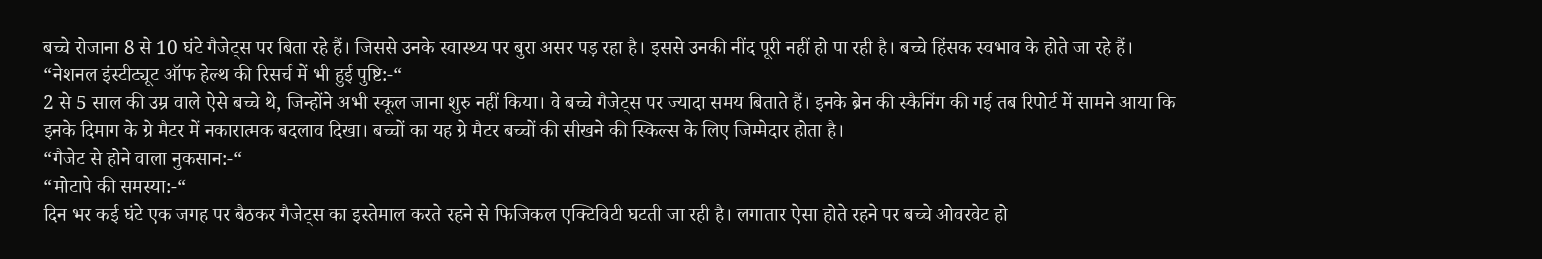बच्चे रोजाना 8 से 10 घंटे गैजेट्स पर बिता रहे हैं। जिससे उनके स्वास्थ्य पर बुरा असर पड़ रहा है। इससे उनकी नींद पूरी नहीं हो पा रही है। बच्चे हिंसक स्वभाव के होते जा रहे हैं।
“नेशनल इंस्टीट्यूट ऑफ हेल्थ की रिसर्च में भी हुई पुष्टि:-“
2 से 5 साल की उम्र वाले ऐसे बच्चे थे, जिन्होंने अभी स्कूल जाना शुरु नहीं किया। वे बच्चे गैजेट्स पर ज्यादा समय बिताते हैं। इनके ब्रेन की स्कैनिंग की गई तब रिपोर्ट में सामने आया कि इनके दिमाग के ग्रे मैटर में नकारात्मक बदलाव दिखा। बच्चों का यह ग्रे मैटर बच्चों की सीखने की स्किल्स के लिए जिम्मेदार होता है।
“गैजेट से होने वाला नुकसान:-“
“मोटापे की समस्या:-“
दिन भर कई घंटे एक जगह पर बैठकर गैजेट्स का इस्तेमाल करते रहने से फिजिकल एक्टिविटी घटती जा रही है। लगातार ऐसा होते रहने पर बच्चे ओवरवेट हो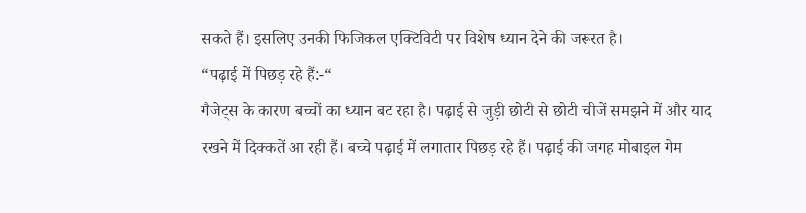सकते हैं। इसलिए उनकी फिजिकल एक्टिविटी पर विशेष ध्यान देने की जरूरत है।
“पढ़ाई में पिछड़ रहे हैं:-“
गैजेट्स के कारण बच्चों का ध्यान बट रहा है। पढ़ाई से जुड़ी छोटी से छोटी चीजें समझने में और याद रखने में दिक्कतें आ रही हैं। बच्चे पढ़ाई में लगातार पिछड़ रहे हैं। पढ़ाई की जगह मोबाइल गेम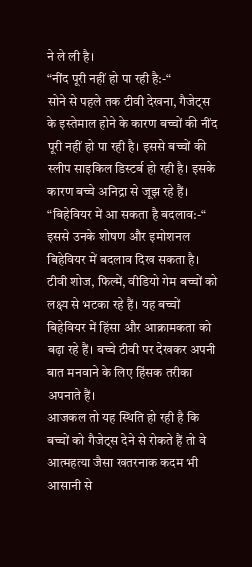ने ले ली है।
“नींद पूरी नहीं हो पा रही है:-“
सोने से पहले तक टीवी देखना, गैजेट्स के इस्तेमाल होने के कारण बच्चों की नींद पूरी नहीं हो पा रही है। इससे बच्चों की स्लीप साइकिल डिस्टर्ब हो रही है। इसके कारण बच्चे अनिद्रा से जूझ रहे हैं।
“बिहेवियर में आ सकता है बदलाव:-“
इससे उनके शोषण और इमोशनल बिहेवियर में बदलाव दिख सकता है। टीवी शोज, फिल्में, वीडियो गेम बच्चों को लक्ष्य से भटका रहे हैं। यह बच्चों बिहेवियर में हिंसा और आक्रामकता को बढ़ा रहे हैं। बच्चे टीवी पर देखकर अपनी बात मनवाने के लिए हिंसक तरीका अपनाते हैं।
आजकल तो यह स्थिति हो रही है कि बच्चों को गैजेट्स देने से रोकते हैं तो वे आत्महत्या जैसा खतरनाक कदम भी आसानी से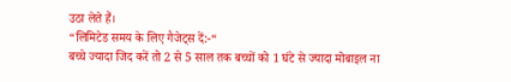उठा लेते हैं।
“लिमिटेड समय के लिए गैजेट्स दें:-“
बच्चे ज्यादा जिद करें तो 2 से 5 साल तक बच्चों को 1 घंटे से ज्यादा मोबाइल ना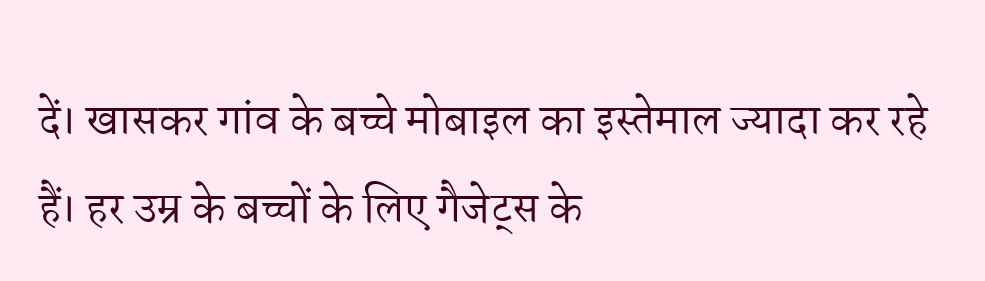दें। खासकर गांव के बच्चे मोबाइल का इस्तेमाल ज्यादा कर रहे हैं। हर उम्र के बच्चों के लिए गैजेट्स के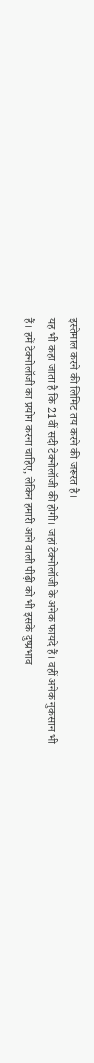इस्तेमाल करने की लिमिट तय करने की जरूरत है।
यह भी कहा जाता है कि 21वीं सदी टेक्नोलॉजी की होगी। जहां टेक्नोलॉजी के अनेक फायदे हैं। वहीं अनेक नुकसान भी हैं। हमें टेक्नोलॉजी का प्रयोग करना चाहिए, लेकिन हमारी आने वाली पीढ़ी को भी इसके दुष्प्रभाव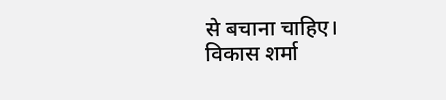से बचाना चाहिए।
विकास शर्मा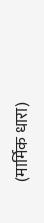(मार्मिक धारा)